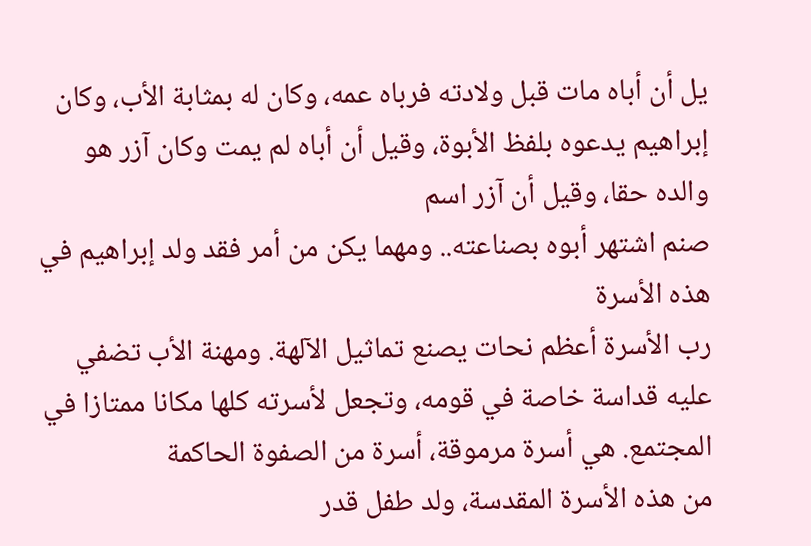يل أن أباه مات قبل ولادته فرباه عمه، وكان له بمثابة الأب، وكان إبراهيم يدعوه بلفظ الأبوة، وقيل أن أباه لم يمت وكان آزر هو والده حقا، وقيل أن آزر اسم
صنم اشتهر أبوه بصناعته.. ومهما يكن من أمر فقد ولد إبراهيم في هذه الأسرة
رب الأسرة أعظم نحات يصنع تماثيل الآلهة. ومهنة الأب تضفي عليه قداسة خاصة في قومه، وتجعل لأسرته كلها مكانا ممتازا في المجتمع. هي أسرة مرموقة، أسرة من الصفوة الحاكمة
من هذه الأسرة المقدسة، ولد طفل قدر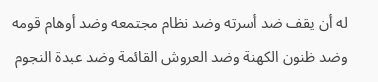له أن يقف ضد أسرته وضد نظام مجتمعه وضد أوهام قومه وضد ظنون الكهنة وضد العروش القائمة وضد عبدة النجوم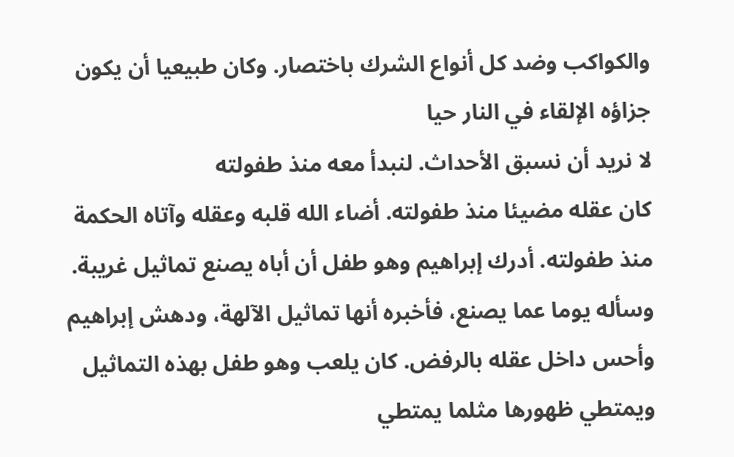والكواكب وضد كل أنواع الشرك باختصار. وكان طبيعيا أن يكون جزاؤه الإلقاء في النار حيا
لا نريد أن نسبق الأحداث. لنبدأ معه منذ طفولته
كان عقله مضيئا منذ طفولته. أضاء الله قلبه وعقله وآتاه الحكمة منذ طفولته. أدرك إبراهيم وهو طفل أن أباه يصنع تماثيل غريبة. وسأله يوما عما يصنع، فأخبره أنها تماثيل الآلهة، ودهش إبراهيم وأحس داخل عقله بالرفض. كان يلعب وهو طفل بهذه التماثيل ويمتطي ظهورها مثلما يمتطي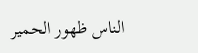الناس ظهور الحمير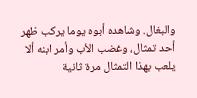والبغال. وشاهده أبوه يوما يركب ظهر أحد تمثال، وغضب الأب وأمر ابنه ألا يلعب بهذا التمثال مرة ثانية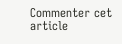Commenter cet article